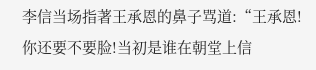李信当场指著王承恩的鼻子骂道:“王承恩!你还要不要脸!当初是谁在朝堂上信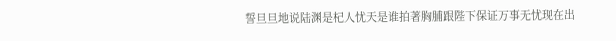誓旦旦地说陆渊是杞人忧天是谁拍著胸脯跟陛下保证万事无忧现在出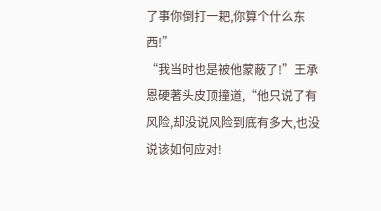了事你倒打一耙,你算个什么东西!”
“我当时也是被他蒙蔽了!”王承恩硬著头皮顶撞道,“他只说了有风险,却没说风险到底有多大,也没说该如何应对!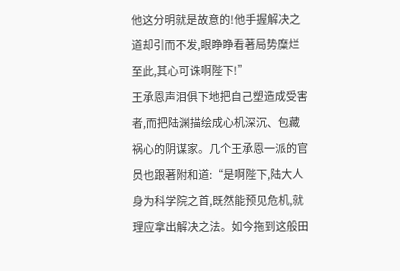他这分明就是故意的!他手握解决之道却引而不发,眼睁睁看著局势糜烂至此,其心可诛啊陛下!”
王承恩声泪俱下地把自己塑造成受害者,而把陆渊描绘成心机深沉、包藏祸心的阴谋家。几个王承恩一派的官员也跟著附和道:“是啊陛下,陆大人身为科学院之首,既然能预见危机,就理应拿出解决之法。如今拖到这般田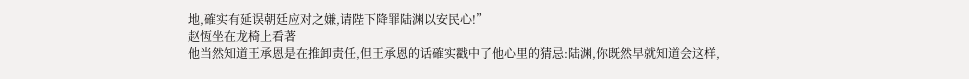地,確实有延误朝廷应对之嫌,请陛下降罪陆渊以安民心!”
赵恆坐在龙椅上看著
他当然知道王承恩是在推卸责任,但王承恩的话確实戳中了他心里的猜忌:陆渊,你既然早就知道会这样,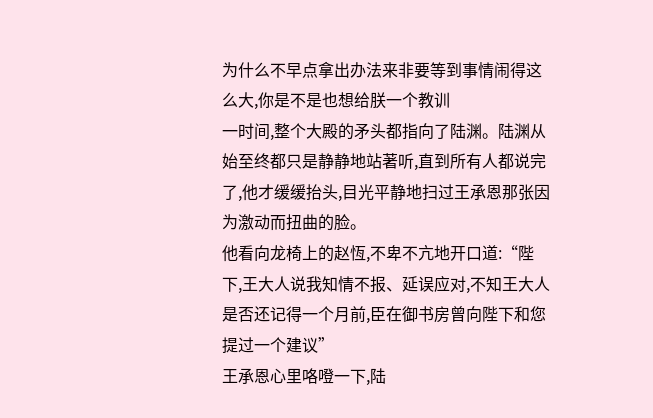为什么不早点拿出办法来非要等到事情闹得这么大,你是不是也想给朕一个教训
一时间,整个大殿的矛头都指向了陆渊。陆渊从始至终都只是静静地站著听,直到所有人都说完了,他才缓缓抬头,目光平静地扫过王承恩那张因为激动而扭曲的脸。
他看向龙椅上的赵恆,不卑不亢地开口道:“陛下,王大人说我知情不报、延误应对,不知王大人是否还记得一个月前,臣在御书房曾向陛下和您提过一个建议”
王承恩心里咯噔一下,陆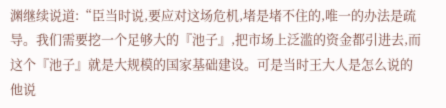渊继续说道:“臣当时说,要应对这场危机,堵是堵不住的,唯一的办法是疏导。我们需要挖一个足够大的『池子』,把市场上泛滥的资金都引进去,而这个『池子』就是大规模的国家基础建设。可是当时王大人是怎么说的他说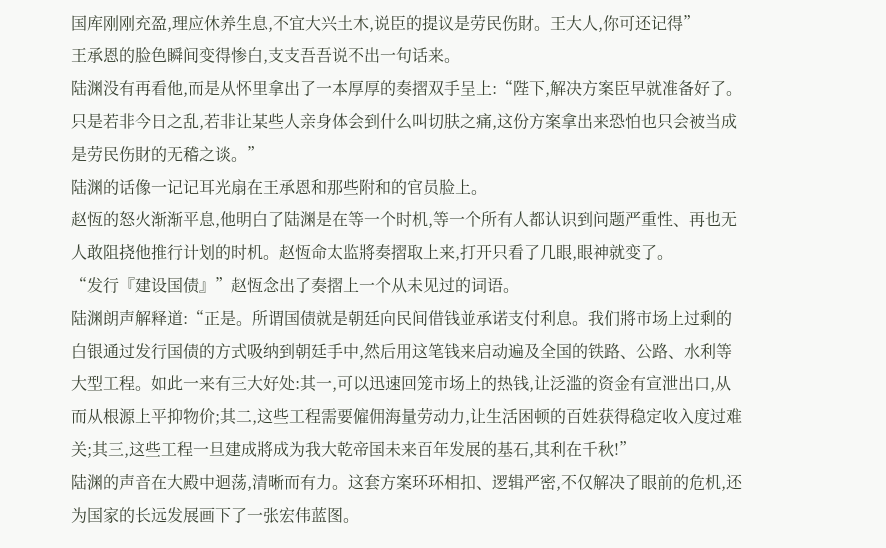国库刚刚充盈,理应休养生息,不宜大兴土木,说臣的提议是劳民伤財。王大人,你可还记得”
王承恩的脸色瞬间变得惨白,支支吾吾说不出一句话来。
陆渊没有再看他,而是从怀里拿出了一本厚厚的奏摺双手呈上:“陛下,解决方案臣早就准备好了。只是若非今日之乱,若非让某些人亲身体会到什么叫切肤之痛,这份方案拿出来恐怕也只会被当成是劳民伤財的无稽之谈。”
陆渊的话像一记记耳光扇在王承恩和那些附和的官员脸上。
赵恆的怒火渐渐平息,他明白了陆渊是在等一个时机,等一个所有人都认识到问题严重性、再也无人敢阻挠他推行计划的时机。赵恆命太监將奏摺取上来,打开只看了几眼,眼神就变了。
“发行『建设国债』”赵恆念出了奏摺上一个从未见过的词语。
陆渊朗声解释道:“正是。所谓国债就是朝廷向民间借钱並承诺支付利息。我们將市场上过剩的白银通过发行国债的方式吸纳到朝廷手中,然后用这笔钱来启动遍及全国的铁路、公路、水利等大型工程。如此一来有三大好处:其一,可以迅速回笼市场上的热钱,让泛滥的资金有宣泄出口,从而从根源上平抑物价;其二,这些工程需要僱佣海量劳动力,让生活困顿的百姓获得稳定收入度过难关;其三,这些工程一旦建成將成为我大乾帝国未来百年发展的基石,其利在千秋!”
陆渊的声音在大殿中迴荡,清晰而有力。这套方案环环相扣、逻辑严密,不仅解决了眼前的危机,还为国家的长远发展画下了一张宏伟蓝图。